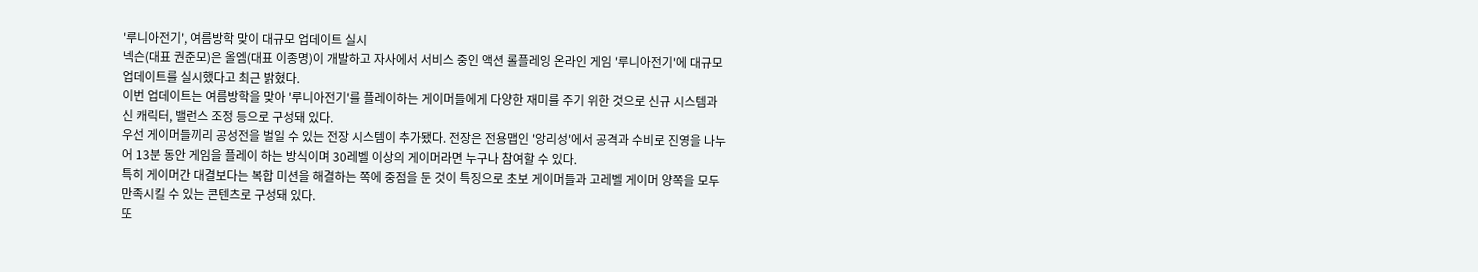'루니아전기', 여름방학 맞이 대규모 업데이트 실시
넥슨(대표 권준모)은 올엠(대표 이종명)이 개발하고 자사에서 서비스 중인 액션 롤플레잉 온라인 게임 '루니아전기'에 대규모 업데이트를 실시했다고 최근 밝혔다.
이번 업데이트는 여름방학을 맞아 '루니아전기'를 플레이하는 게이머들에게 다양한 재미를 주기 위한 것으로 신규 시스템과 신 캐릭터, 밸런스 조정 등으로 구성돼 있다.
우선 게이머들끼리 공성전을 벌일 수 있는 전장 시스템이 추가됐다. 전장은 전용맵인 '앙리성'에서 공격과 수비로 진영을 나누어 13분 동안 게임을 플레이 하는 방식이며 30레벨 이상의 게이머라면 누구나 참여할 수 있다.
특히 게이머간 대결보다는 복합 미션을 해결하는 쪽에 중점을 둔 것이 특징으로 초보 게이머들과 고레벨 게이머 양쪽을 모두 만족시킬 수 있는 콘텐츠로 구성돼 있다.
또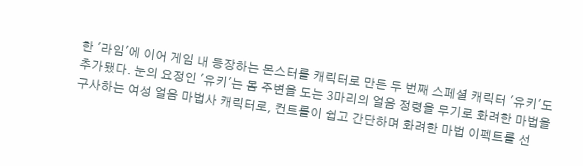한 '라임'에 이어 게임 내 등장하는 몬스터를 캐릭터로 만든 두 번째 스페셜 캐릭터 '유키'도 추가됐다. 눈의 요정인 '유키'는 몸 주변을 도는 3마리의 얼음 정령을 무기로 화려한 마법을 구사하는 여성 얼음 마법사 캐릭터로, 컨트롤이 쉽고 간단하며 화려한 마법 이펙트를 선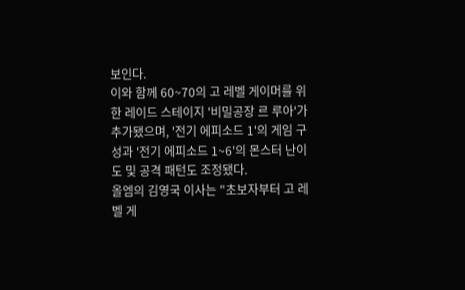보인다.
이와 함께 60~70의 고 레벨 게이머를 위한 레이드 스테이지 '비밀공장 르 루아'가 추가됐으며, '전기 에피소드 1'의 게임 구성과 '전기 에피소드 1~6'의 몬스터 난이도 및 공격 패턴도 조정됐다.
올엠의 김영국 이사는 "초보자부터 고 레벨 게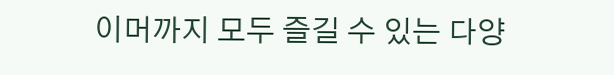이머까지 모두 즐길 수 있는 다양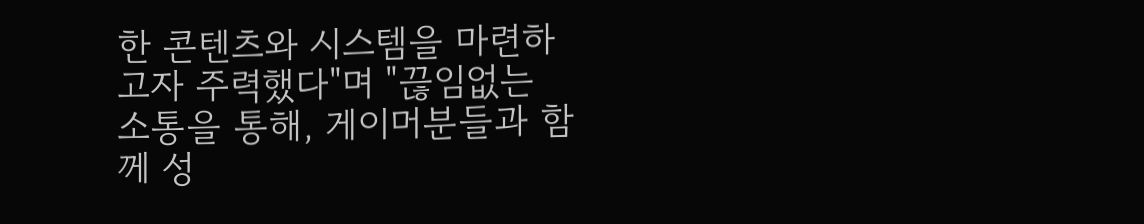한 콘텐츠와 시스템을 마련하고자 주력했다"며 "끊임없는 소통을 통해, 게이머분들과 함께 성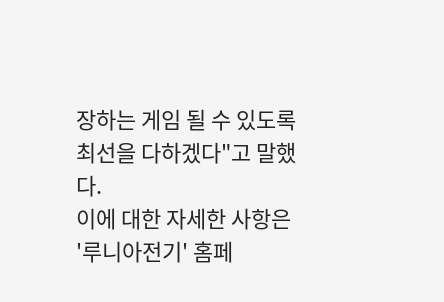장하는 게임 될 수 있도록 최선을 다하겠다"고 말했다.
이에 대한 자세한 사항은 '루니아전기' 홈페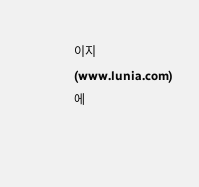이지(www.lunia.com)에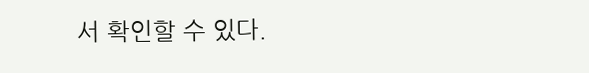서 확인할 수 있다.